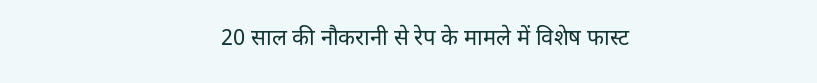20 साल की नौकरानी से रेप के मामले में विशेष फास्ट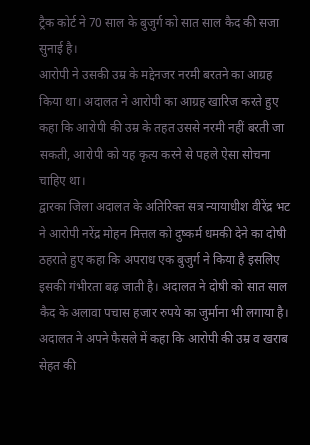ट्रैक कोर्ट ने 70 साल के बुजुर्ग को सात साल कैद की सजा सुनाई है।
आरोपी ने उसकी उम्र के मद्देनजर नरमी बरतने का आग्रह किया था। अदालत ने आरोपी का आग्रह खारिज करते हुए कहा कि आरोपी की उम्र के तहत उससे नरमी नहीं बरती जा सकती, आरोपी को यह कृत्य करने से पहले ऐसा सोचना चाहिए था।
द्वारका जिला अदालत के अतिरिक्त सत्र न्यायाधीश वीरेंद्र भट ने आरोपी नरेंद्र मोहन मित्तल को दुष्कर्म धमकी देने का दोषी ठहराते हुए कहा कि अपराध एक बुजुर्ग ने किया है इसलिए इसकी गंभीरता बढ़ जाती है। अदालत ने दोषी को सात साल कैद के अलावा पचास हजार रुपये का जुर्माना भी लगाया है।
अदालत ने अपने फैसले में कहा कि आरोपी की उम्र व खराब सेहत की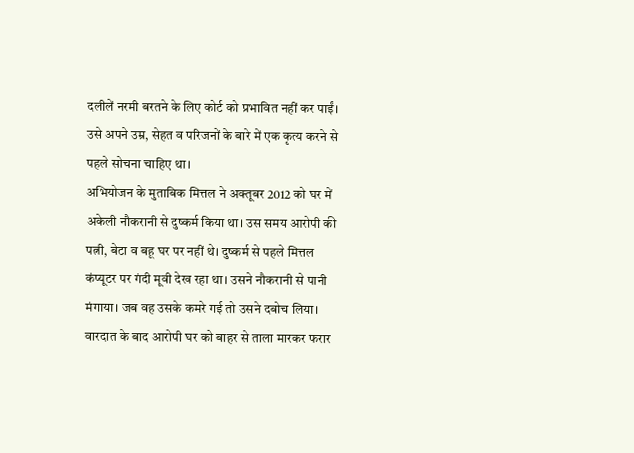दलीलें नरमी बरतने के लिए कोर्ट को प्रभावित नहीं कर पाईं। उसे अपने उम्र, सेहत व परिजनों के बारे में एक कृत्य करने से पहले सोचना चाहिए था।
अभियोजन के मुताबिक मित्तल ने अक्तूबर 2012 को घर में अकेली नौकरानी से दुष्कर्म किया था। उस समय आरोपी की पत्नी, बेटा व बहू घर पर नहीं थे। दुष्कर्म से पहले मित्तल कंप्यूटर पर गंदी मूवी देख रहा था। उसने नौकरानी से पानी मंगाया। जब वह उसके कमरे गई तो उसने दबोच लिया।
वारदात के बाद आरोपी घर को बाहर से ताला मारकर फरार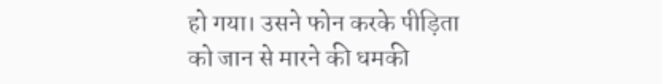हो गया। उसने फोन करके पीड़िता को जान से मारने की धमकी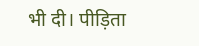भी दी। पीड़िता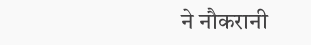ने नौकरानी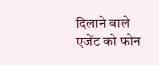दिलाने वाले एजेंट को फोन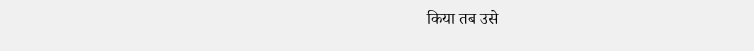किया तब उसे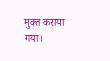मुक्त कराया गया।